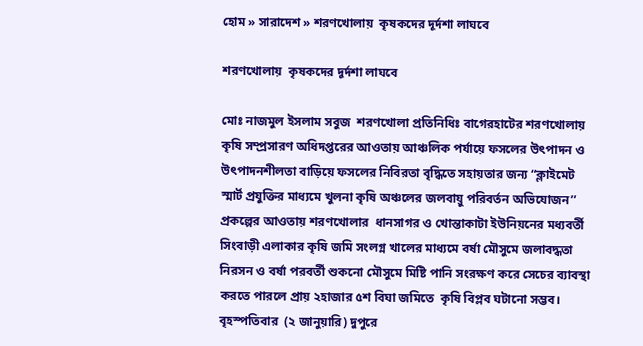হোম » সারাদেশ » শরণখোলায়  কৃষকদের দূর্দশা লাঘবে

শরণখোলায়  কৃষকদের দূর্দশা লাঘবে

মোঃ নাজমুল ইসলাম সবুজ  শরণখোলা প্রতিনিধিঃ বাগেরহাটের শরণখোলায় কৃষি সম্প্রসারণ অধিদপ্তরের আওতায় আঞ্চলিক পর্যায়ে ফসলের উৎপাদন ও উৎপাদনশীলতা বাড়িয়ে ফসলের নিবিরতা বৃদ্ধিতে সহায়তার জন্য “ক্লাইমেট স্মার্ট প্রযুক্তির মাধ্যমে খুলনা কৃষি অঞ্চলের জলবায়ু পরিবর্তন অভিযোজন’’ প্রকল্পের আওতায় শরণখোলার  ধানসাগর ও খোন্তাকাটা ইউনিয়নের মধ্যবর্তী সিংবাড়ী এলাকার কৃষি জমি সংলগ্ন খালের মাধ্যমে বর্ষা মৌসুমে জলাবদ্ধতা নিরসন ও বর্ষা পরবর্তী শুকনো মৌসুমে মিষ্টি পানি সংরক্ষণ করে সেচের ব্যাবস্থা করতে পারলে প্রায় ২হাজার ৫শ বিঘা জমিতে  কৃষি বিপ্লব ঘটানো সম্ভব।
বৃহস্পতিবার  (২ জানুয়ারি) দুপুরে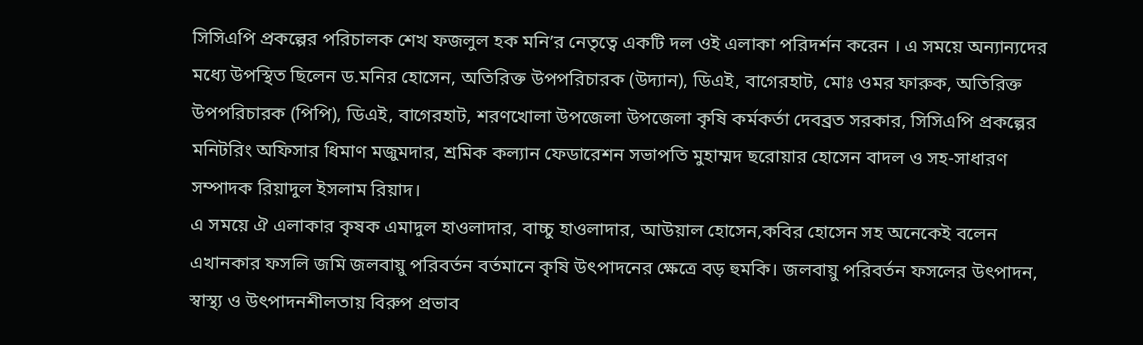সিসিএপি প্রকল্পের পরিচালক শেখ ফজলুল হক মনি’র নেতৃত্বে একটি দল ওই এলাকা পরিদর্শন করেন । এ সময়ে অন্যান্যদের মধ্যে উপস্থিত ছিলেন ড.মনির হোসেন, অতিরিক্ত উপপরিচারক (উদ্যান), ডিএই, বাগেরহাট, মোঃ ওমর ফারুক, অতিরিক্ত উপপরিচারক (পিপি), ডিএই, বাগেরহাট, শরণখোলা উপজেলা উপজেলা কৃষি কর্মকর্তা দেবব্রত সরকার, সিসিএপি প্রকল্পের মনিটরিং অফিসার ধিমাণ মজুমদার, শ্রমিক কল্যান ফেডারেশন সভাপতি মুহাম্মদ ছরোয়ার হোসেন বাদল ও সহ-সাধারণ সম্পাদক রিয়াদুল ইসলাম রিয়াদ।
এ সময়ে ঐ এলাকার কৃষক এমাদুল হাওলাদার, বাচ্চু হাওলাদার, আউয়াল হোসেন,কবির হোসেন সহ অনেকেই বলেন এখানকার ফসলি জমি জলবায়ু পরিবর্তন বর্তমানে কৃষি উৎপাদনের ক্ষেত্রে বড় হুমকি। জলবায়ু পরিবর্তন ফসলের উৎপাদন, স্বাস্থ্য ও উৎপাদনশীলতায় বিরুপ প্রভাব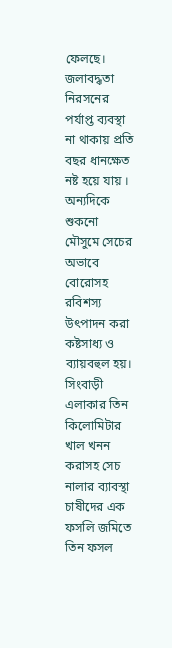ফেলছে। জলাবদ্ধতা নিরসনের পর্যাপ্ত ব্যবস্থা না থাকায় প্রতি বছর ধানক্ষেত নষ্ট হয়ে যায় । অন্যদিকে শুকনো মৌসুমে সেচের অভাবে বোরোসহ রবিশস্য উৎপাদন করা কষ্টসাধ্য ও ব্যায়বহুল হয়।
সিংবাড়ী এলাকার তিন কিলোমিটার খাল খনন করাসহ সেচ নালার ব্যাবস্থা চাষীদের এক ফসলি জমিতে তিন ফসল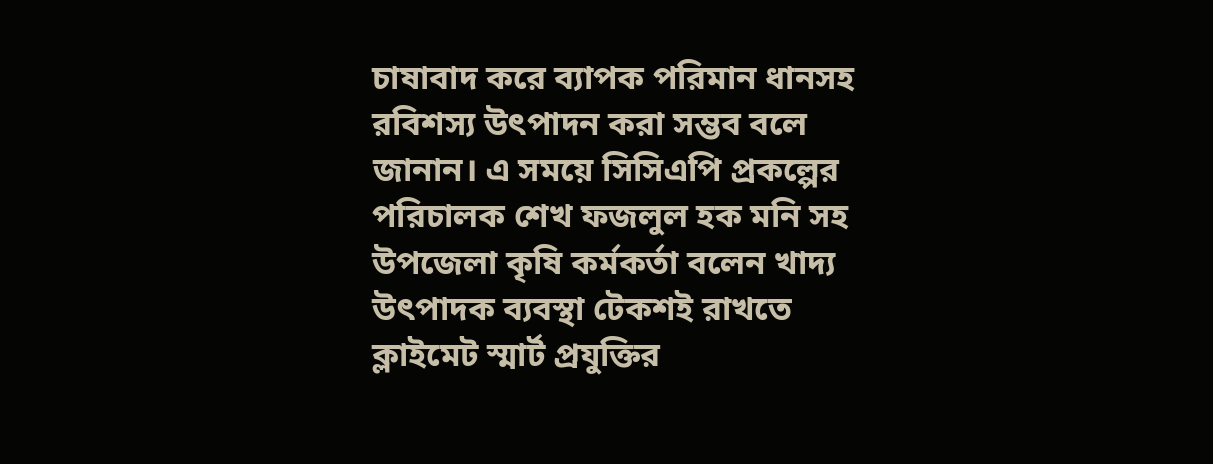চাষাবাদ করে ব্যাপক পরিমান ধানসহ রবিশস্য উৎপাদন করা সম্ভব বলে জানান। এ সময়ে সিসিএপি প্রকল্পের পরিচালক শেখ ফজলুল হক মনি সহ উপজেলা কৃষি কর্মকর্তা বলেন খাদ্য উৎপাদক ব্যবস্থা টেকশই রাখতে ক্লাইমেট স্মার্ট প্রযুক্তির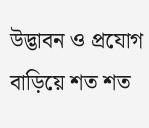উদ্ভাবন ও প্রযোগ বাড়িয়ে শত শত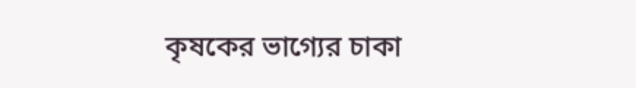কৃষকের ভাগ্যের চাকা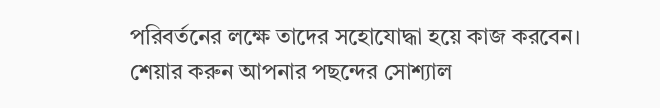পরিবর্তনের লক্ষে তাদের সহোযোদ্ধা হয়ে কাজ করবেন।
শেয়ার করুন আপনার পছন্দের সোশ্যাল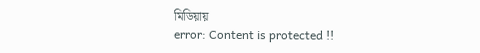মিডিয়ায়
error: Content is protected !!